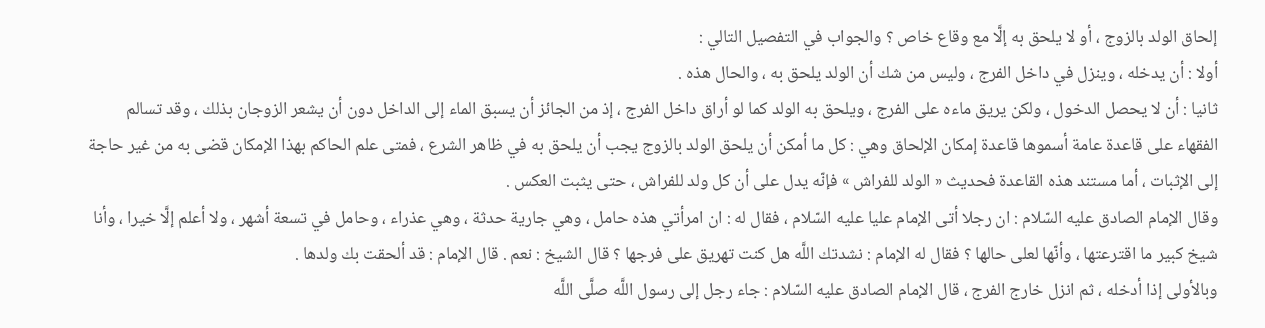إلحاق الولد بالزوج ، أو لا يلحق به إلَّا مع وقاع خاص ؟ والجواب في التفصيل التالي :
أولا : أن يدخله ، وينزل في داخل الفرج ، وليس من شك أن الولد يلحق به ، والحال هذه .
ثانيا : أن لا يحصل الدخول ، ولكن يريق ماءه على الفرج ، ويلحق به الولد كما لو أراق داخل الفرج ، إذ من الجائز أن يسبق الماء إلى الداخل دون أن يشعر الزوجان بذلك ، وقد تسالم الفقهاء على قاعدة عامة أسموها قاعدة إمكان الإلحاق وهي : كل ما أمكن أن يلحق الولد بالزوج يجب أن يلحق به في ظاهر الشرع ، فمتى علم الحاكم بهذا الإمكان قضى به من غير حاجة إلى الإثبات ، أما مستند هذه القاعدة فحديث « الولد للفراش » فإنّه يدل على أن كل ولد للفراش ، حتى يثبت العكس .
وقال الإمام الصادق عليه السّلام : ان رجلا أتى الإمام عليا عليه السّلام ، فقال له : ان امرأتي هذه حامل ، وهي جارية حدثة ، وهي عذراء ، وحامل في تسعة أشهر ، ولا أعلم إلَّا خيرا ، وأنا شيخ كبير ما اقترعتها ، وأنّها لعلى حالها ؟ فقال له الإمام : نشدتك اللَّه هل كنت تهريق على فرجها ؟ قال الشيخ : نعم . قال الإمام : قد ألحقت بك ولدها .
وبالأولى إذا أدخله ، ثم انزل خارج الفرج ، قال الإمام الصادق عليه السّلام : جاء رجل إلى رسول اللَّه صلَّى اللَّه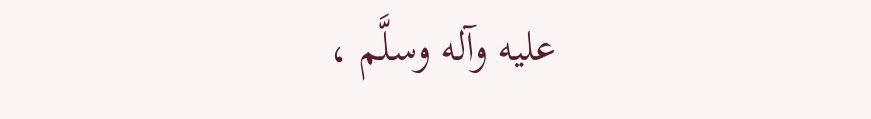عليه وآله وسلَّم ،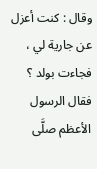وقال : كنت أعزل عن جارية لي ، فجاءت بولد ؟ فقال الرسول الأعظم صلَّى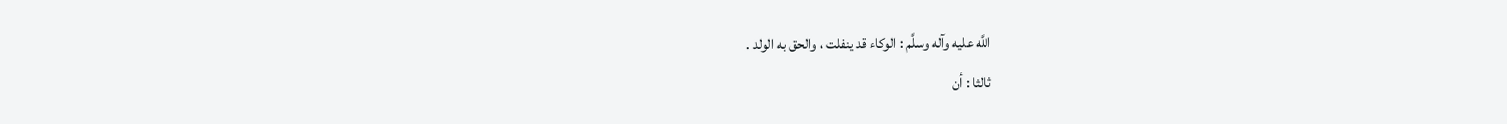اللَّه عليه وآله وسلَّم : الوكاء قد ينفلت ، والحق به الولد .
ثالثا : أن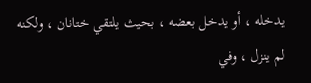يدخله ، أو يدخل بعضه ، بحيث يلتقي ختانان ، ولكنه لم ينزل ، وفي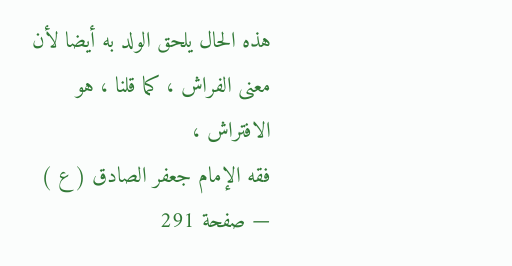هذه الحال يلحق الولد به أيضا لأن معنى الفراش ، كما قلنا ، هو الافتراش ،
فقه الإمام جعفر الصادق ( ع ) — صفحة 291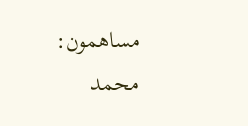مساهمون: محمد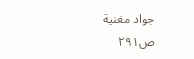جواد مغنية
ص٢٩١